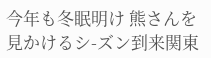今年も冬眠明け 熊さんを見かけるシ-ズン到来関東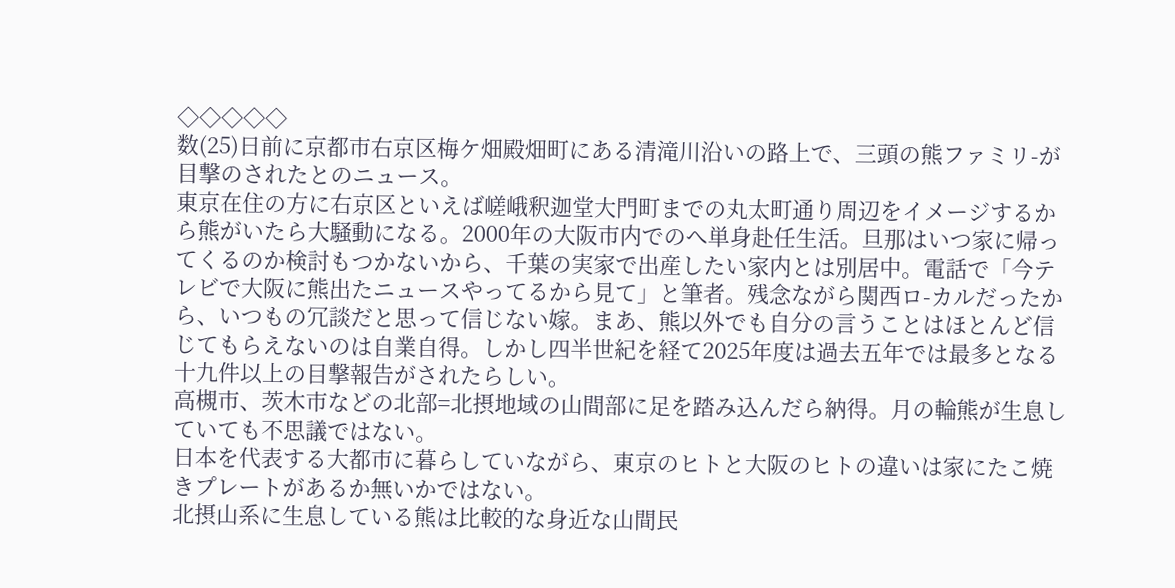◇◇◇◇◇
数(25)日前に京都市右京区梅ケ畑殿畑町にある清滝川沿いの路上で、三頭の熊ファミリ-が目撃のされたとのニュース。
東京在住の方に右京区といえば嵯峨釈迦堂大門町までの丸太町通り周辺をイメージするから熊がいたら大騒動になる。2000年の大阪市内でのへ単身赴任生活。旦那はいつ家に帰ってくるのか検討もつかないから、千葉の実家で出産したい家内とは別居中。電話で「今テレビで大阪に熊出たニュースやってるから見て」と筆者。残念ながら関西ロ-カルだったから、いつもの冗談だと思って信じない嫁。まあ、熊以外でも自分の言うことはほとんど信じてもらえないのは自業自得。しかし四半世紀を経て2025年度は過去五年では最多となる十九件以上の目撃報告がされたらしい。
高槻市、茨木市などの北部=北摂地域の山間部に足を踏み込んだら納得。月の輪熊が生息していても不思議ではない。
日本を代表する大都市に暮らしていながら、東京のヒトと大阪のヒトの違いは家にたこ焼きプレートがあるか無いかではない。
北摂山系に生息している熊は比較的な身近な山間民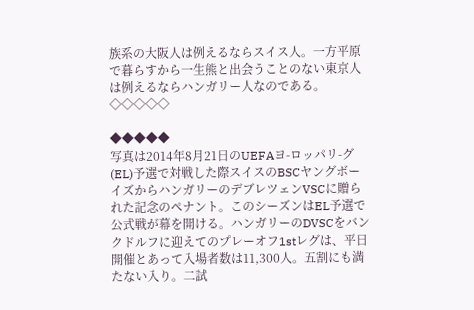族系の大阪人は例えるならスイス人。一方平原で暮らすから一生熊と出会うことのない東京人は例えるならハンガリー人なのである。
◇◇◇◇◇

◆◆◆◆◆
写真は2014年8月21日のUEFAヨ-ロッパリ-グ(EL)予選で対戦した際スイスのBSCヤングボーイズからハンガリーのデブレツェンVSCに贈られた記念のペナント。このシーズンはEL予選で公式戦が幕を開ける。ハンガリーのDVSCをバンクドルフに迎えてのプレーオフ1stレグは、平日開催とあって入場者数は11,300人。五割にも満たない入り。二試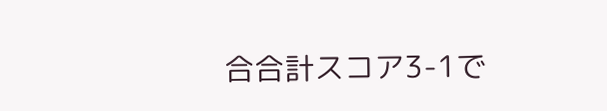合合計スコア3-1で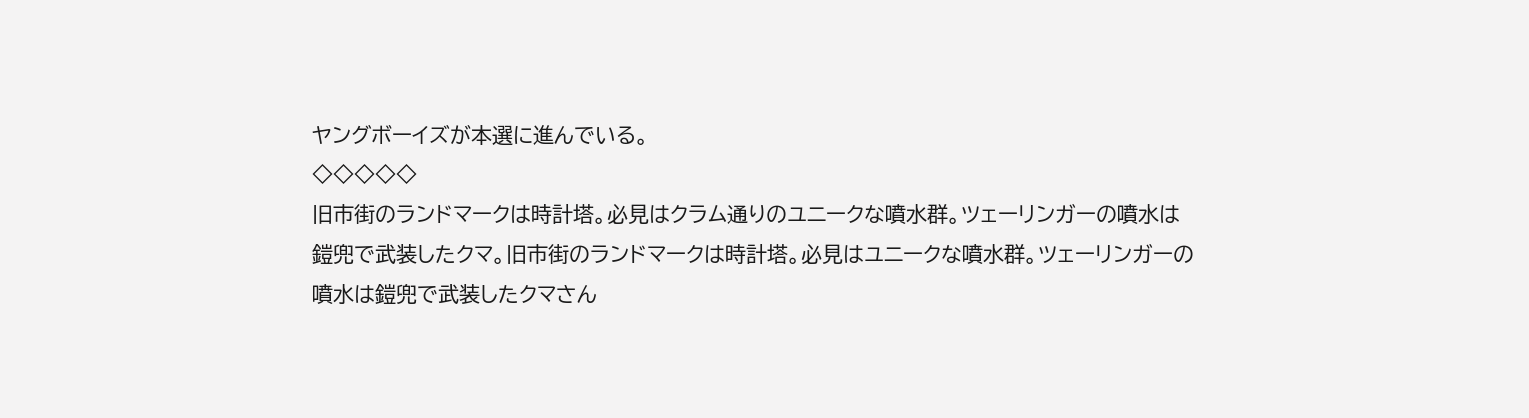ヤングボーイズが本選に進んでいる。
◇◇◇◇◇
旧市街のランドマークは時計塔。必見はクラム通りのユニークな噴水群。ツェーリンガーの噴水は鎧兜で武装したクマ。旧市街のランドマークは時計塔。必見はユニークな噴水群。ツェーリンガーの噴水は鎧兜で武装したクマさん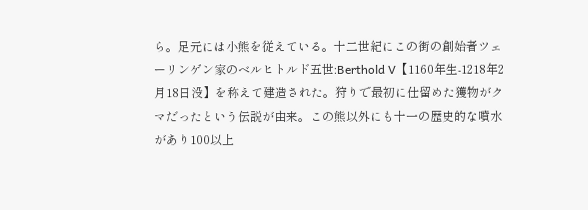ら。足元には小熊を従えている。十二世紀にこの街の創始者ツェーリンゲン家のベルヒトルド五世:Berthold V【1160年生-1218年2月18日没】を称えて建造された。狩りで最初に仕留めた獲物がクマだったという伝説が由来。この熊以外にも十一の歴史的な噴水があり100以上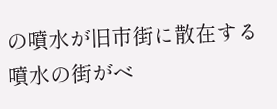の噴水が旧市街に散在する噴水の街がベ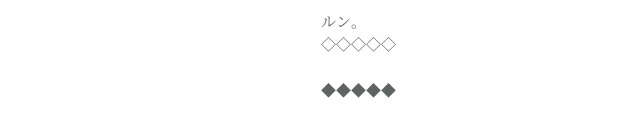ルン。
◇◇◇◇◇

◆◆◆◆◆